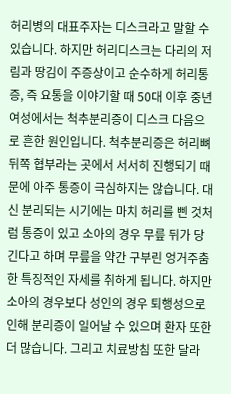허리병의 대표주자는 디스크라고 말할 수 있습니다. 하지만 허리디스크는 다리의 저림과 땅김이 주증상이고 순수하게 허리통증, 즉 요통을 이야기할 때 50대 이후 중년여성에서는 척추분리증이 디스크 다음으로 흔한 원인입니다. 척추분리증은 허리뼈 뒤쪽 협부라는 곳에서 서서히 진행되기 때문에 아주 통증이 극심하지는 않습니다. 대신 분리되는 시기에는 마치 허리를 삔 것처럼 통증이 있고 소아의 경우 무릎 뒤가 당긴다고 하며 무릎을 약간 구부린 엉거주춤한 특징적인 자세를 취하게 됩니다. 하지만 소아의 경우보다 성인의 경우 퇴행성으로 인해 분리증이 일어날 수 있으며 환자 또한 더 많습니다. 그리고 치료방침 또한 달라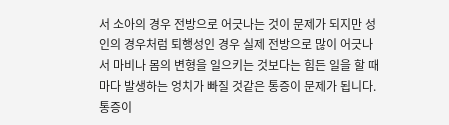서 소아의 경우 전방으로 어긋나는 것이 문제가 되지만 성인의 경우처럼 퇴행성인 경우 실제 전방으로 많이 어긋나서 마비나 몸의 변형을 일으키는 것보다는 힘든 일을 할 때마다 발생하는 엉치가 빠질 것같은 통증이 문제가 됩니다. 통증이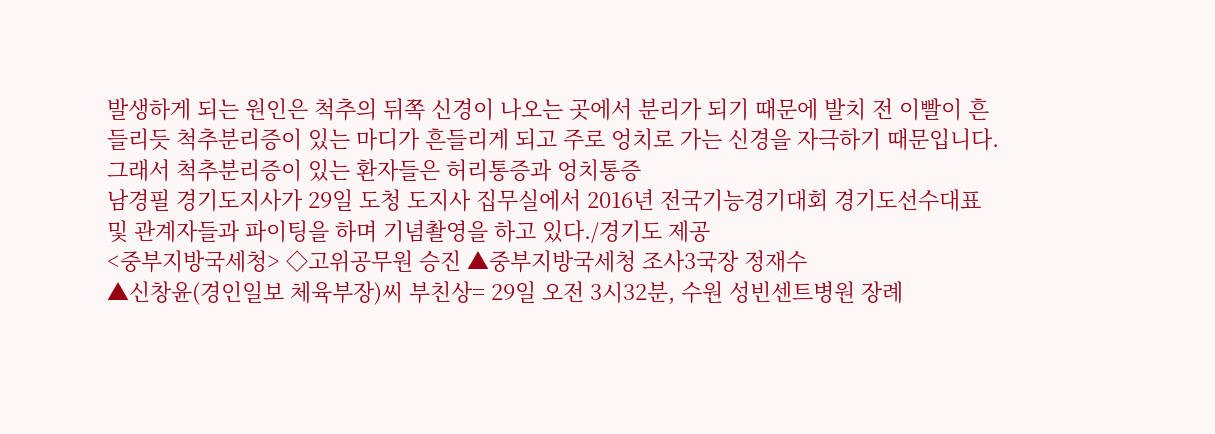발생하게 되는 원인은 척추의 뒤쪽 신경이 나오는 곳에서 분리가 되기 때문에 발치 전 이빨이 흔들리듯 척추분리증이 있는 마디가 흔들리게 되고 주로 엉치로 가는 신경을 자극하기 때문입니다. 그래서 척추분리증이 있는 환자들은 허리통증과 엉치통증
남경필 경기도지사가 29일 도청 도지사 집무실에서 2016년 전국기능경기대회 경기도선수대표 및 관계자들과 파이팅을 하며 기념촬영을 하고 있다./경기도 제공
<중부지방국세청> ◇고위공무원 승진 ▲중부지방국세청 조사3국장 정재수
▲신창윤(경인일보 체육부장)씨 부친상= 29일 오전 3시32분, 수원 성빈센트병원 장례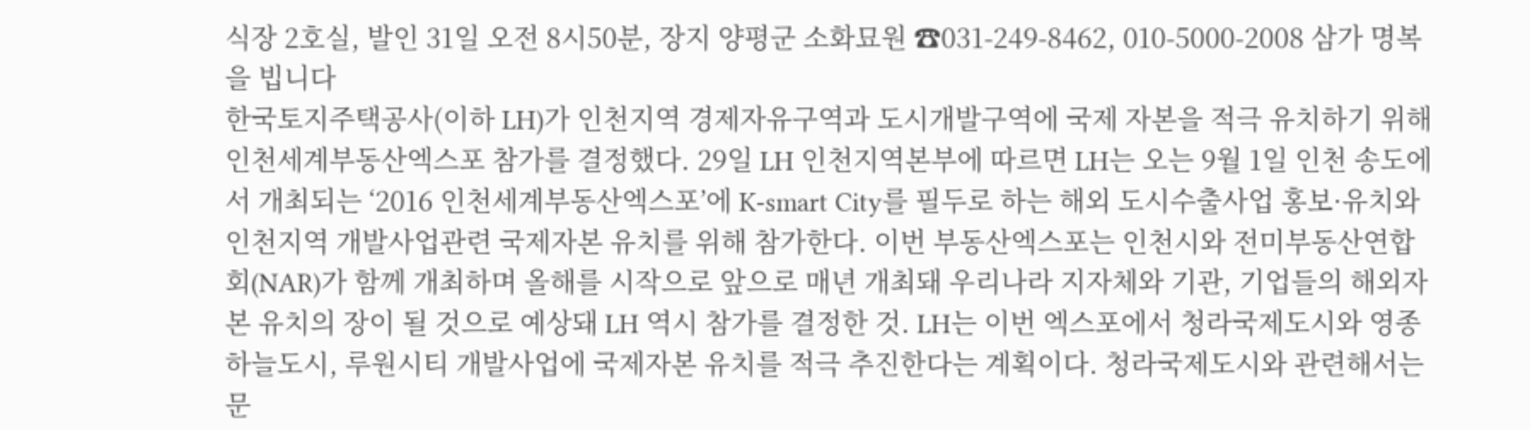식장 2호실, 발인 31일 오전 8시50분, 장지 양평군 소화묘원 ☎031-249-8462, 010-5000-2008 삼가 명복을 빕니다
한국토지주택공사(이하 LH)가 인천지역 경제자유구역과 도시개발구역에 국제 자본을 적극 유치하기 위해 인천세계부동산엑스포 참가를 결정했다. 29일 LH 인천지역본부에 따르면 LH는 오는 9월 1일 인천 송도에서 개최되는 ‘2016 인천세계부동산엑스포’에 K-smart City를 필두로 하는 해외 도시수출사업 홍보·유치와 인천지역 개발사업관련 국제자본 유치를 위해 참가한다. 이번 부동산엑스포는 인천시와 전미부동산연합회(NAR)가 함께 개최하며 올해를 시작으로 앞으로 매년 개최돼 우리나라 지자체와 기관, 기업들의 해외자본 유치의 장이 될 것으로 예상돼 LH 역시 참가를 결정한 것. LH는 이번 엑스포에서 청라국제도시와 영종하늘도시, 루원시티 개발사업에 국제자본 유치를 적극 추진한다는 계획이다. 청라국제도시와 관련해서는 문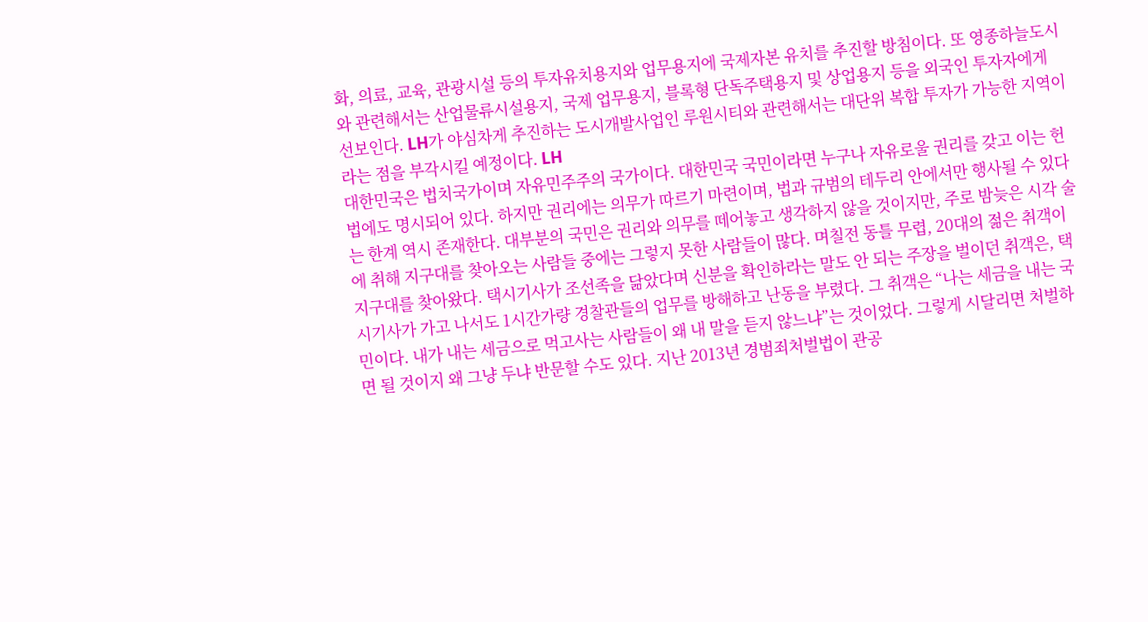화, 의료, 교육, 관광시설 등의 투자유치용지와 업무용지에 국제자본 유치를 추진할 방침이다. 또 영종하늘도시와 관련해서는 산업물류시설용지, 국제 업무용지, 블록형 단독주택용지 및 상업용지 등을 외국인 투자자에게 선보인다. LH가 야심차게 추진하는 도시개발사업인 루원시티와 관련해서는 대단위 복합 투자가 가능한 지역이라는 점을 부각시킬 예정이다. LH
대한민국은 법치국가이며 자유민주주의 국가이다. 대한민국 국민이라면 누구나 자유로울 권리를 갖고 이는 헌법에도 명시되어 있다. 하지만 권리에는 의무가 따르기 마련이며, 법과 규범의 테두리 안에서만 행사될 수 있다는 한계 역시 존재한다. 대부분의 국민은 권리와 의무를 떼어놓고 생각하지 않을 것이지만, 주로 밤늦은 시각 술에 취해 지구대를 찾아오는 사람들 중에는 그렇지 못한 사람들이 많다. 며칠전 동틀 무렵, 20대의 젊은 취객이 지구대를 찾아왔다. 택시기사가 조선족을 닮았다며 신분을 확인하라는 말도 안 되는 주장을 벌이던 취객은, 택시기사가 가고 나서도 1시간가량 경찰관들의 업무를 방해하고 난동을 부렸다. 그 취객은 “나는 세금을 내는 국민이다. 내가 내는 세금으로 먹고사는 사람들이 왜 내 말을 듣지 않느냐”는 것이었다. 그렇게 시달리면 처벌하면 될 것이지 왜 그냥 두냐 반문할 수도 있다. 지난 2013년 경범죄처벌법이 관공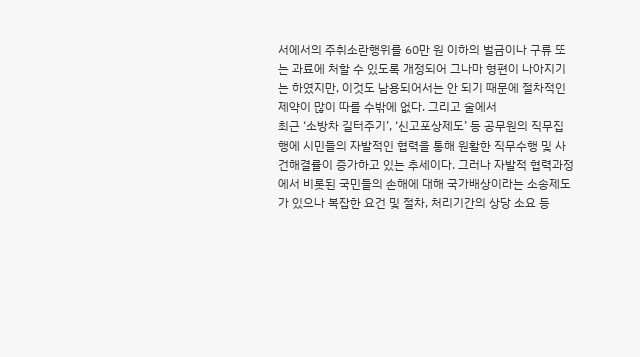서에서의 주취소란행위를 60만 원 이하의 벌금이나 구류 또는 과료에 처할 수 있도록 개정되어 그나마 형편이 나아지기는 하였지만, 이것도 남용되어서는 안 되기 때문에 절차적인 제약이 많이 따를 수밖에 없다. 그리고 술에서
최근 ‘소방차 길터주기’, ‘신고포상제도’ 등 공무원의 직무집행에 시민들의 자발적인 협력을 통해 원활한 직무수행 및 사건해결률이 증가하고 있는 추세이다. 그러나 자발적 협력과정에서 비롯된 국민들의 손해에 대해 국가배상이라는 소송제도가 있으나 복잡한 요건 및 절차, 처리기간의 상당 소요 등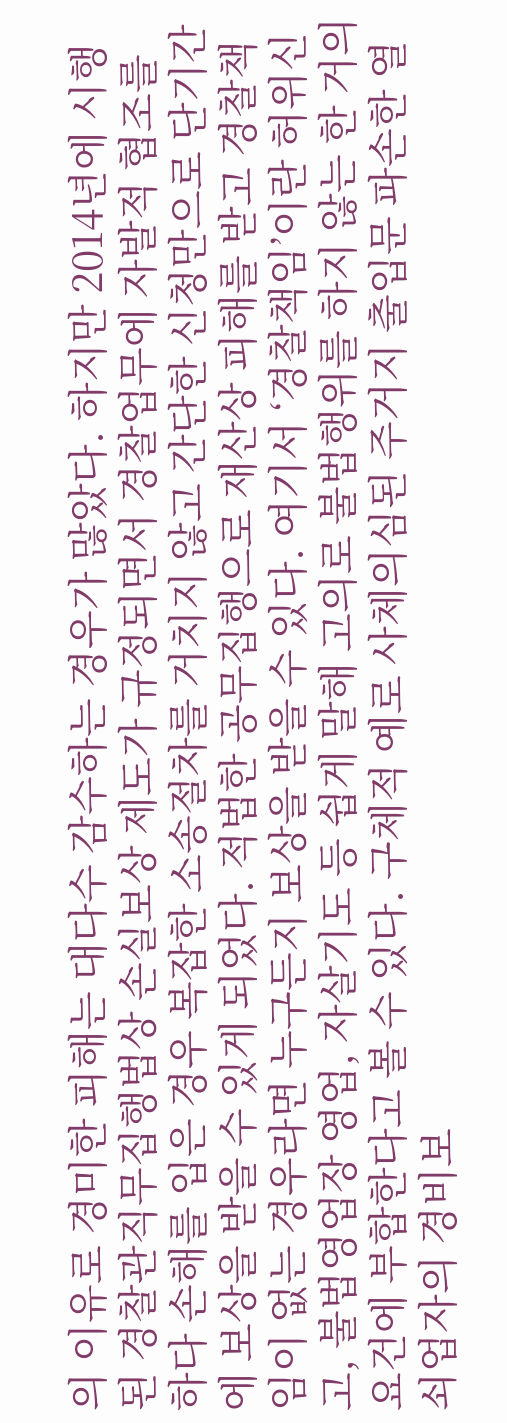의 이유로 경미한 피해는 대다수 감수하는 경우가 많았다. 하지만 2014년에 시행된 경찰관직무집행법상 손실보상 제도가 규정되면서 경찰업무에 자발적 협조를 하다 손해를 입은 경우 복잡한 소송절차를 거치지 않고 간단한 신청만으로 단기간에 보상을 받을 수 있게 되었다. 적법한 공무집행으로 재산상 피해를 받고 경찰책임이 없는 경우라면 누구든지 보상을 받을 수 있다. 여기서 ‘경찰책임’이란 허위신고, 불법영업장 영업, 자살기도 등 쉽게 말해 고의로 불법행위를 하지 않는 한 거의 요건에 부합한다고 볼 수 있다. 구체적 예로 사체의심된 주거지 출입문 파손한 열쇠업자의 경비보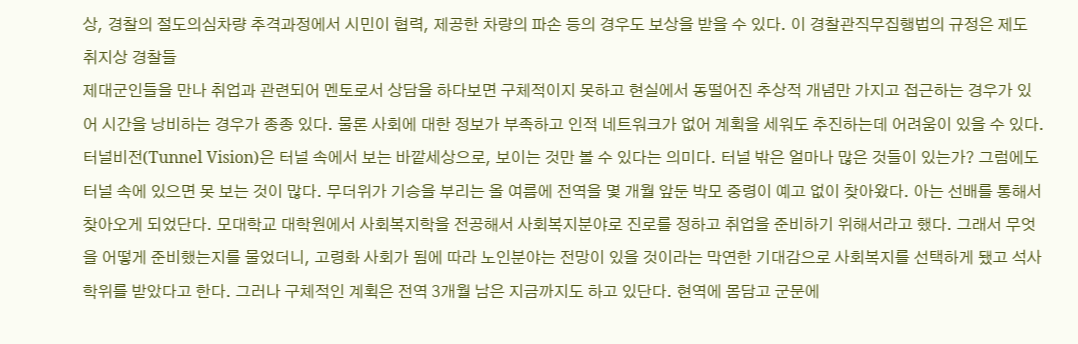상, 경찰의 절도의심차량 추격과정에서 시민이 협력, 제공한 차량의 파손 등의 경우도 보상을 받을 수 있다. 이 경찰관직무집행법의 규정은 제도 취지상 경찰들
제대군인들을 만나 취업과 관련되어 멘토로서 상담을 하다보면 구체적이지 못하고 현실에서 동떨어진 추상적 개념만 가지고 접근하는 경우가 있어 시간을 낭비하는 경우가 종종 있다. 물론 사회에 대한 정보가 부족하고 인적 네트워크가 없어 계획을 세워도 추진하는데 어려움이 있을 수 있다. 터널비전(Tunnel Vision)은 터널 속에서 보는 바깥세상으로, 보이는 것만 볼 수 있다는 의미다. 터널 밖은 얼마나 많은 것들이 있는가? 그럼에도 터널 속에 있으면 못 보는 것이 많다. 무더위가 기승을 부리는 올 여름에 전역을 몇 개월 앞둔 박모 중령이 예고 없이 찾아왔다. 아는 선배를 통해서 찾아오게 되었단다. 모대학교 대학원에서 사회복지학을 전공해서 사회복지분야로 진로를 정하고 취업을 준비하기 위해서라고 했다. 그래서 무엇을 어떻게 준비했는지를 물었더니, 고령화 사회가 됨에 따라 노인분야는 전망이 있을 것이라는 막연한 기대감으로 사회복지를 선택하게 됐고 석사학위를 받았다고 한다. 그러나 구체적인 계획은 전역 3개월 남은 지금까지도 하고 있단다. 현역에 몸담고 군문에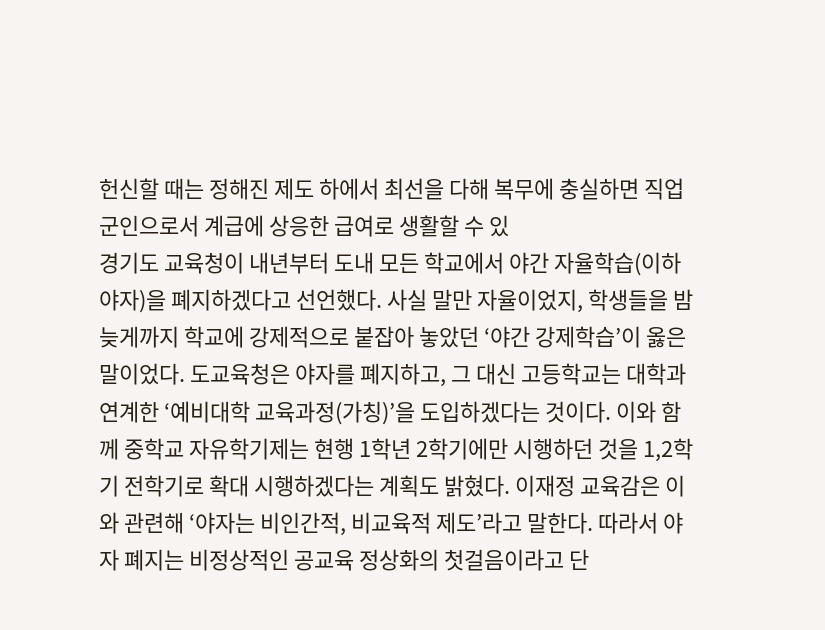헌신할 때는 정해진 제도 하에서 최선을 다해 복무에 충실하면 직업군인으로서 계급에 상응한 급여로 생활할 수 있
경기도 교육청이 내년부터 도내 모든 학교에서 야간 자율학습(이하 야자)을 폐지하겠다고 선언했다. 사실 말만 자율이었지, 학생들을 밤늦게까지 학교에 강제적으로 붙잡아 놓았던 ‘야간 강제학습’이 옳은 말이었다. 도교육청은 야자를 폐지하고, 그 대신 고등학교는 대학과 연계한 ‘예비대학 교육과정(가칭)’을 도입하겠다는 것이다. 이와 함께 중학교 자유학기제는 현행 1학년 2학기에만 시행하던 것을 1,2학기 전학기로 확대 시행하겠다는 계획도 밝혔다. 이재정 교육감은 이와 관련해 ‘야자는 비인간적, 비교육적 제도’라고 말한다. 따라서 야자 폐지는 비정상적인 공교육 정상화의 첫걸음이라고 단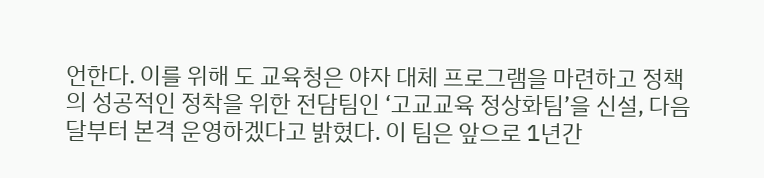언한다. 이를 위해 도 교육청은 야자 대체 프로그램을 마련하고 정책의 성공적인 정착을 위한 전담팀인 ‘고교교육 정상화팀’을 신설, 다음 달부터 본격 운영하겠다고 밝혔다. 이 팀은 앞으로 1년간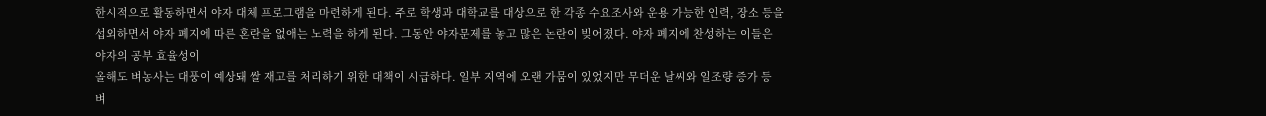한시적으로 활동하면서 야자 대체 프로그램을 마련하게 된다. 주로 학생과 대학교를 대상으로 한 각종 수요조사와 운용 가능한 인력, 장소 등을 섭외하면서 야자 폐지에 따른 혼란을 없애는 노력을 하게 된다. 그동안 야자문제를 놓고 많은 논란이 빚어졌다. 야자 폐지에 찬성하는 이들은 야자의 공부 효율성이
올해도 벼농사는 대풍이 예상돼 쌀 재고를 처리하기 위한 대책이 시급하다. 일부 지역에 오랜 가뭄이 있었지만 무더운 날씨와 일조량 증가 등 벼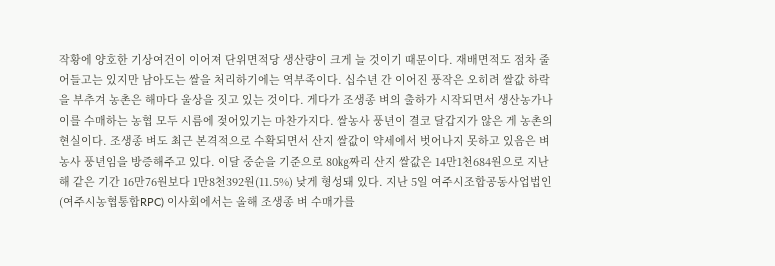작황에 양호한 기상여건이 이어져 단위면적당 생산량이 크게 늘 것이기 때문이다. 재배면적도 점차 줄어들고는 있지만 남아도는 쌀을 처리하기에는 역부족이다. 십수년 간 이어진 풍작은 오히려 쌀값 하락을 부추겨 농촌은 해마다 울상을 짓고 있는 것이다. 게다가 조생종 벼의 출하가 시작되면서 생산농가나 이를 수매하는 농협 모두 시름에 젖어있기는 마찬가지다. 쌀농사 풍년이 결코 달갑지가 않은 게 농촌의 현실이다. 조생종 벼도 최근 본격적으로 수확되면서 산지 쌀값이 약세에서 벗어나지 못하고 있음은 벼농사 풍년임을 방증해주고 있다. 이달 중순을 기준으로 80㎏짜리 산지 쌀값은 14만1천684원으로 지난해 같은 기간 16만76원보다 1만8천392원(11.5%) 낮게 형성돼 있다. 지난 5일 여주시조합공동사업법인(여주시농협통합RPC) 이사회에서는 올해 조생종 벼 수매가를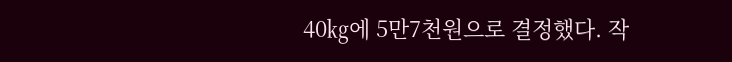40㎏에 5만7천원으로 결정했다. 작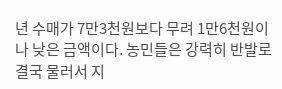년 수매가 7만3천원보다 무려 1만6천원이나 낮은 금액이다. 농민들은 강력히 반발로 결국 물러서 지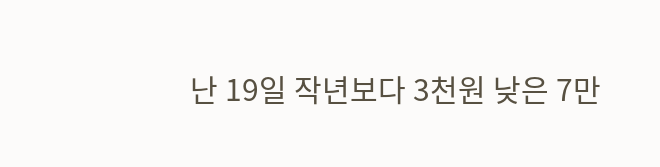난 19일 작년보다 3천원 낮은 7만